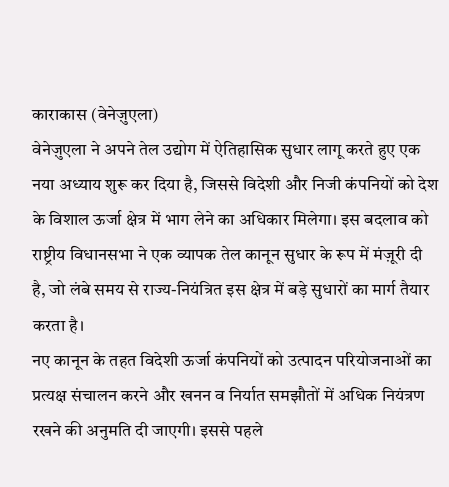काराकास (वेनेज़ुएला)
वेनेज़ुएला ने अपने तेल उद्योग में ऐतिहासिक सुधार लागू करते हुए एक नया अध्याय शुरू कर दिया है, जिससे विदेशी और निजी कंपनियों को देश के विशाल ऊर्जा क्षेत्र में भाग लेने का अधिकार मिलेगा। इस बदलाव को राष्ट्रीय विधानसभा ने एक व्यापक तेल कानून सुधार के रूप में मंज़ूरी दी है, जो लंबे समय से राज्य-नियंत्रित इस क्षेत्र में बड़े सुधारों का मार्ग तैयार करता है।
नए कानून के तहत विदेशी ऊर्जा कंपनियों को उत्पादन परियोजनाओं का प्रत्यक्ष संचालन करने और खनन व निर्यात समझौतों में अधिक नियंत्रण रखने की अनुमति दी जाएगी। इससे पहले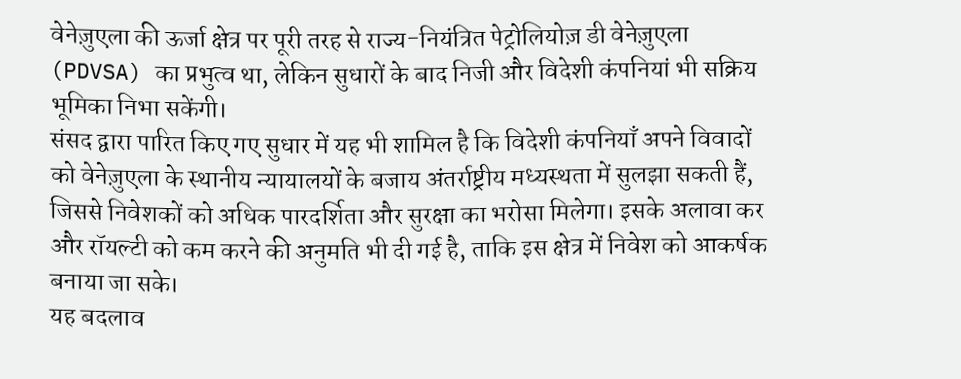वेनेज़ुएला की ऊर्जा क्षेत्र पर पूरी तरह से राज्य-नियंत्रित पेट्रोलियोज़ डी वेनेज़ुएला (PDVSA) का प्रभुत्व था, लेकिन सुधारों के बाद निजी और विदेशी कंपनियां भी सक्रिय भूमिका निभा सकेंगी।
संसद द्वारा पारित किए गए सुधार में यह भी शामिल है कि विदेशी कंपनियाँ अपने विवादों को वेनेज़ुएला के स्थानीय न्यायालयों के बजाय अंतर्राष्ट्रीय मध्यस्थता में सुलझा सकती हैं, जिससे निवेशकों को अधिक पारदर्शिता और सुरक्षा का भरोसा मिलेगा। इसके अलावा कर और रॉयल्टी को कम करने की अनुमति भी दी गई है, ताकि इस क्षेत्र में निवेश को आकर्षक बनाया जा सके।
यह बदलाव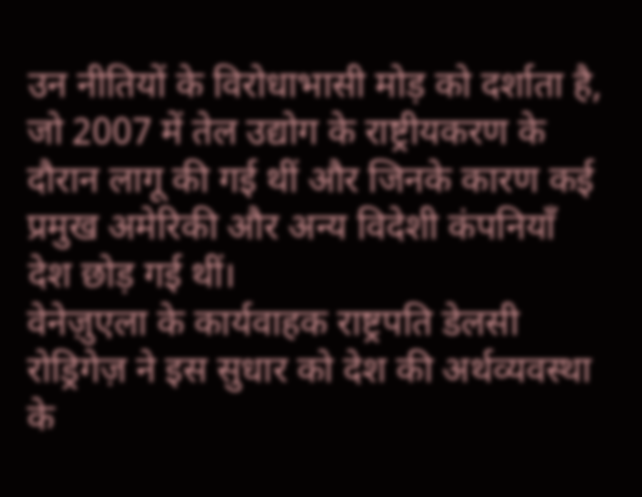उन नीतियों के विरोधाभासी मोड़ को दर्शाता है, जो 2007 में तेल उद्योग के राष्ट्रीयकरण के दौरान लागू की गई थीं और जिनके कारण कई प्रमुख अमेरिकी और अन्य विदेशी कंपनियाँ देश छोड़ गई थीं।
वेनेज़ुएला के कार्यवाहक राष्ट्रपति डेलसी रोड्रिगेज़ ने इस सुधार को देश की अर्थव्यवस्था के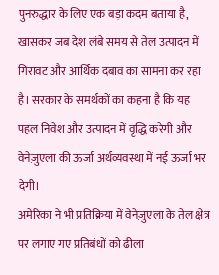पुनरुद्धार के लिए एक बड़ा कदम बताया है, खासकर जब देश लंबे समय से तेल उत्पादन में गिरावट और आर्थिक दबाव का सामना कर रहा है। सरकार के समर्थकों का कहना है कि यह पहल निवेश और उत्पादन में वृद्धि करेगी और वेनेज़ुएला की ऊर्जा अर्थव्यवस्था में नई ऊर्जा भर देगी।
अमेरिका ने भी प्रतिक्रिया में वेनेज़ुएला के तेल क्षेत्र पर लगाए गए प्रतिबंधों को ढीला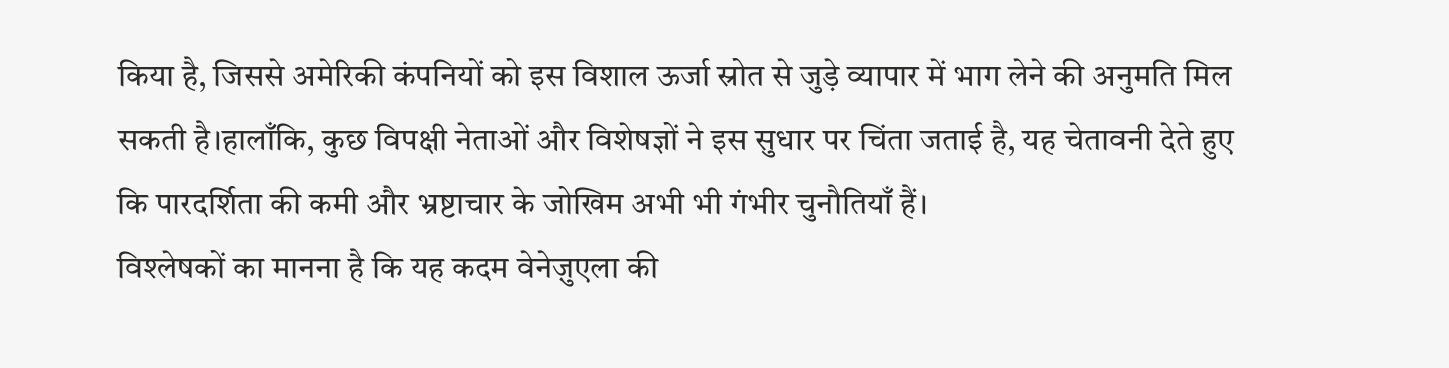किया है, जिससे अमेरिकी कंपनियों को इस विशाल ऊर्जा स्रोत से जुड़े व्यापार में भाग लेने की अनुमति मिल सकती है।हालाँकि, कुछ विपक्षी नेताओं और विशेषज्ञों ने इस सुधार पर चिंता जताई है, यह चेतावनी देते हुए कि पारदर्शिता की कमी और भ्रष्टाचार के जोखिम अभी भी गंभीर चुनौतियाँ हैं।
विश्लेषकों का मानना है कि यह कदम वेनेज़ुएला की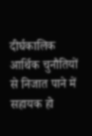दीर्घकालिक आर्थिक चुनौतियों से निजात पाने में सहायक हो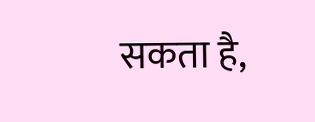सकता है,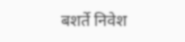बशर्ते निवेश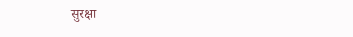सुरक्षा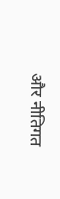और नीतिगत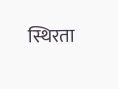स्थिरता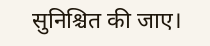सुनिश्चित की जाए।